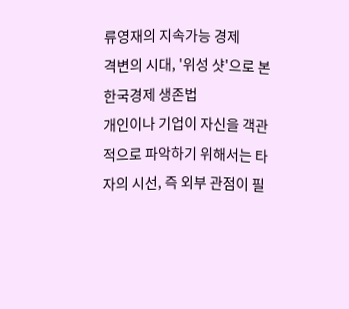류영재의 지속가능 경제
격변의 시대, '위성 샷'으로 본 한국경제 생존법
개인이나 기업이 자신을 객관적으로 파악하기 위해서는 타자의 시선, 즉 외부 관점이 필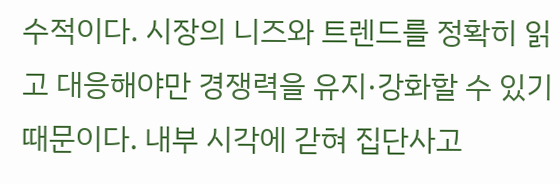수적이다. 시장의 니즈와 트렌드를 정확히 읽고 대응해야만 경쟁력을 유지·강화할 수 있기 때문이다. 내부 시각에 갇혀 집단사고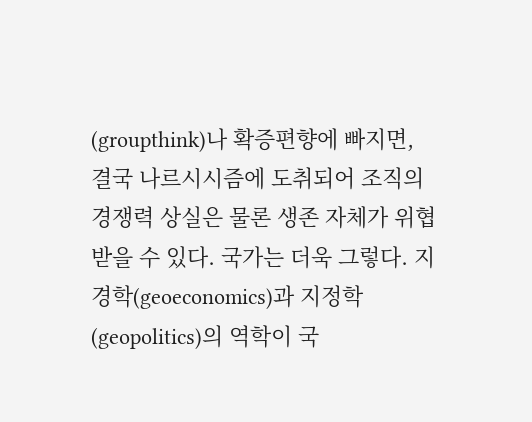(groupthink)나 확증편향에 빠지면, 결국 나르시시즘에 도취되어 조직의 경쟁력 상실은 물론 생존 자체가 위협받을 수 있다. 국가는 더욱 그렇다. 지경학(geoeconomics)과 지정학(geopolitics)의 역학이 국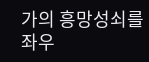가의 흥망성쇠를 좌우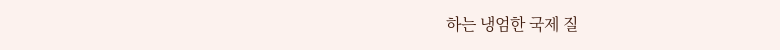하는 냉엄한 국제 질